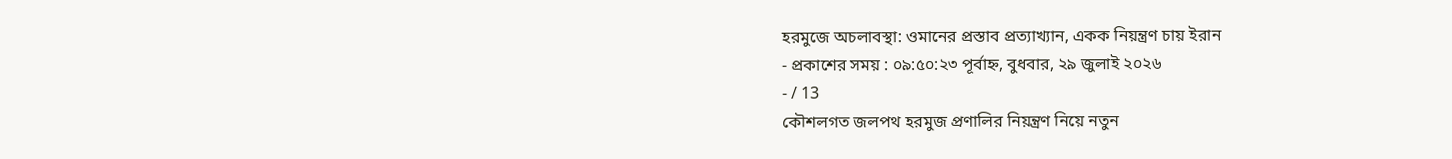হরমুজে অচলাবস্থা: ওমানের প্রস্তাব প্রত্যাখ্যান, একক নিয়ন্ত্রণ চায় ইরান
- প্রকাশের সময় : ০৯:৫০:২৩ পূর্বাহ্ন, বুধবার, ২৯ জুলাই ২০২৬
- / 13
কৌশলগত জলপথ হরমুজ প্রণালির নিয়ন্ত্রণ নিয়ে নতুন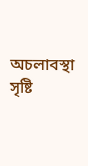অচলাবস্থা সৃষ্টি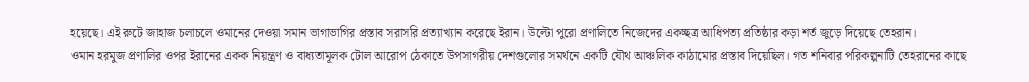হয়েছে। এই রুটে জাহাজ চলাচলে ওমানের দেওয়া সমান ভাগাভাগির প্রস্তাব সরাসরি প্রত্যাখ্যান করেছে ইরান। উল্টো পুরো প্রণালিতে নিজেদের একচ্ছত্র আধিপত্য প্রতিষ্ঠার কড়া শর্ত জুড়ে দিয়েছে তেহরান।
ওমান হরমুজ প্রণালির ওপর ইরানের একক নিয়ন্ত্রণ ও বাধ্যতামূলক টোল আরোপ ঠেকাতে উপসাগরীয় দেশগুলোর সমর্থনে একটি যৌথ আঞ্চলিক কাঠামোর প্রস্তাব দিয়েছিল। গত শনিবার পরিকল্পনাটি তেহরানের কাছে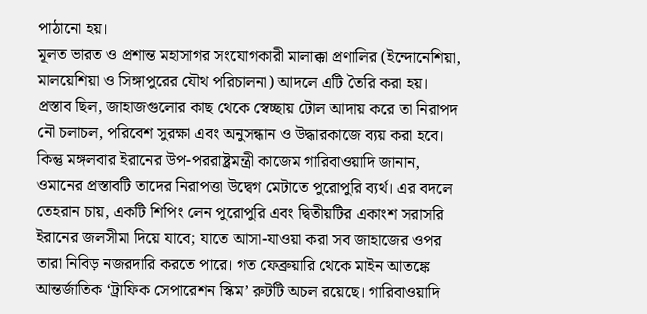পাঠানো হয়।
মূলত ভারত ও প্রশান্ত মহাসাগর সংযোগকারী মালাক্কা প্রণালির (ইন্দোনেশিয়া, মালয়েশিয়া ও সিঙ্গাপুরের যৌথ পরিচালনা) আদলে এটি তৈরি করা হয়। প্রস্তাব ছিল, জাহাজগুলোর কাছ থেকে স্বেচ্ছায় টোল আদায় করে তা নিরাপদ নৌ চলাচল, পরিবেশ সুরক্ষা এবং অনুসন্ধান ও উদ্ধারকাজে ব্যয় করা হবে।
কিন্তু মঙ্গলবার ইরানের উপ-পররাষ্ট্রমন্ত্রী কাজেম গারিবাওয়াদি জানান, ওমানের প্রস্তাবটি তাদের নিরাপত্তা উদ্বেগ মেটাতে পুরোপুরি ব্যর্থ। এর বদলে তেহরান চায়, একটি শিপিং লেন পুরোপুরি এবং দ্বিতীয়টির একাংশ সরাসরি ইরানের জলসীমা দিয়ে যাবে; যাতে আসা-যাওয়া করা সব জাহাজের ওপর তারা নিবিড় নজরদারি করতে পারে। গত ফেব্রুয়ারি থেকে মাইন আতঙ্কে আন্তর্জাতিক ‘ট্রাফিক সেপারেশন স্কিম’ রুটটি অচল রয়েছে। গারিবাওয়াদি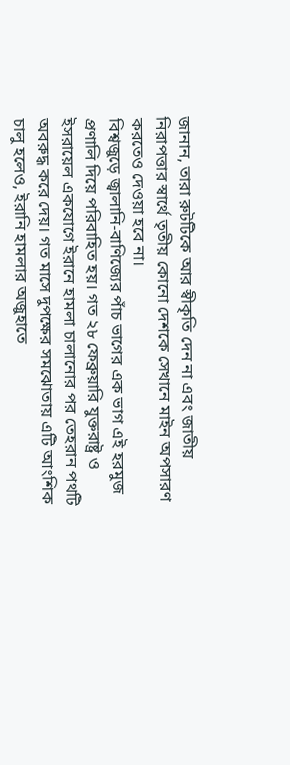জানান, তারা রুটটিকে আর স্বীকৃতি দেন না এবং জাতীয় নিরাপত্তার স্বার্থে তৃতীয় কোনো দেশকে সেখানে মাইন অপসারণ করতেও দেওয়া হবে না।
বিশ্বজুড়ে জ্বালানি-বাণিজ্যের পাঁচ ভাগের এক ভাগ এই হরমুজ প্রণালি দিয়ে পরিবাহিত হয়। গত ২৮ ফেব্রুয়ারি যুক্তরাষ্ট্র ও ইসরায়েল একযোগে ইরানে হামলা চালানোর পর তেহরান পথটি অবরুদ্ধ করে দেয়। গত মাসে দুপক্ষের সমঝোতায় এটি আংশিক চালু হলেও, ইরানি হামলার অজুহাতে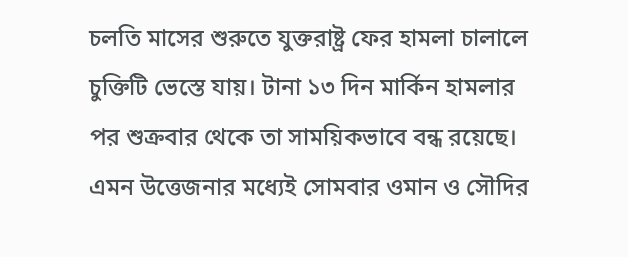চলতি মাসের শুরুতে যুক্তরাষ্ট্র ফের হামলা চালালে চুক্তিটি ভেস্তে যায়। টানা ১৩ দিন মার্কিন হামলার পর শুক্রবার থেকে তা সাময়িকভাবে বন্ধ রয়েছে।
এমন উত্তেজনার মধ্যেই সোমবার ওমান ও সৌদির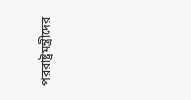পররাষ্ট্রমন্ত্রীদের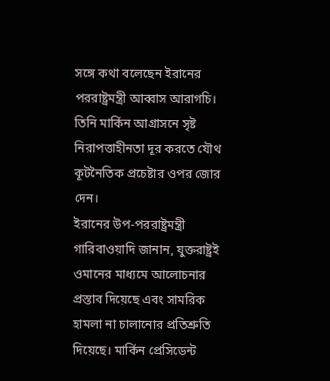সঙ্গে কথা বলেছেন ইরানের পররাষ্ট্রমন্ত্রী আব্বাস আরাগচি। তিনি মার্কিন আগ্রাসনে সৃষ্ট নিরাপত্তাহীনতা দূর করতে যৌথ কূটনৈতিক প্রচেষ্টার ওপর জোর দেন।
ইরানের উপ-পররাষ্ট্রমন্ত্রী গারিবাওয়াদি জানান, যুক্তরাষ্ট্রই ওমানের মাধ্যমে আলোচনার প্রস্তাব দিয়েছে এবং সামরিক হামলা না চালানোর প্রতিশ্রুতি দিয়েছে। মার্কিন প্রেসিডেন্ট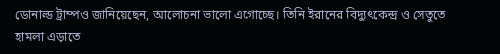ডোনাল্ড ট্রাম্পও জানিয়েছেন, আলোচনা ভালো এগোচ্ছে। তিনি ইরানের বিদ্যুৎকেন্দ্র ও সেতুতে হামলা এড়াতে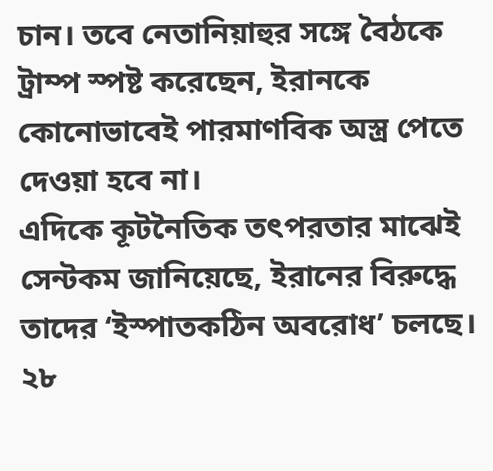চান। তবে নেতানিয়াহুর সঙ্গে বৈঠকে ট্রাম্প স্পষ্ট করেছেন, ইরানকে কোনোভাবেই পারমাণবিক অস্ত্র পেতে দেওয়া হবে না।
এদিকে কূটনৈতিক তৎপরতার মাঝেই সেন্টকম জানিয়েছে, ইরানের বিরুদ্ধে তাদের ‘ইস্পাতকঠিন অবরোধ’ চলছে। ২৮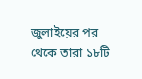জুলাইয়ের পর থেকে তারা ১৮টি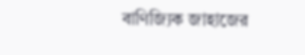বাণিজ্যিক জাহাজের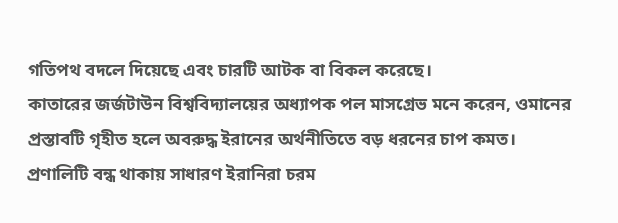গতিপথ বদলে দিয়েছে এবং চারটি আটক বা বিকল করেছে।
কাতারের জর্জটাউন বিশ্ববিদ্যালয়ের অধ্যাপক পল মাসগ্রেভ মনে করেন, ওমানের প্রস্তাবটি গৃহীত হলে অবরুদ্ধ ইরানের অর্থনীতিতে বড় ধরনের চাপ কমত। প্রণালিটি বন্ধ থাকায় সাধারণ ইরানিরা চরম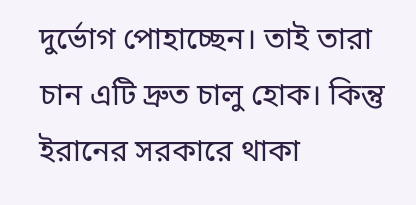দুর্ভোগ পোহাচ্ছেন। তাই তারা চান এটি দ্রুত চালু হোক। কিন্তু ইরানের সরকারে থাকা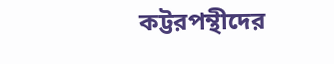কট্টরপন্থীদের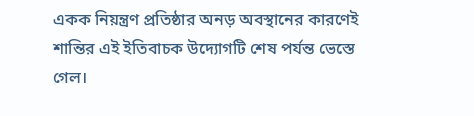একক নিয়ন্ত্রণ প্রতিষ্ঠার অনড় অবস্থানের কারণেই শান্তির এই ইতিবাচক উদ্যোগটি শেষ পর্যন্ত ভেস্তে গেল।